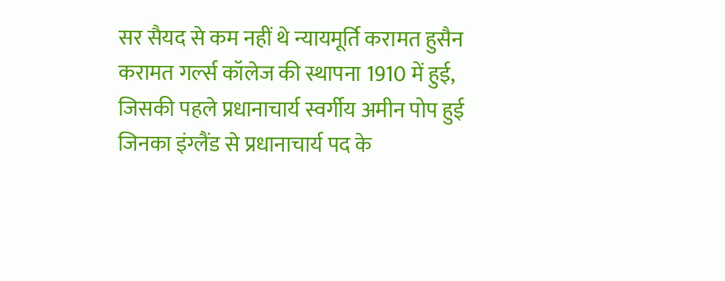सर सैयद से कम नहीं थे न्यायमूर्ति करामत हुसैन
करामत गर्ल्स कॉलेज की स्थापना 1910 में हुई, जिसकी पहले प्रधानाचार्य स्वर्गीय अमीन पोप हुई जिनका इंग्लैंड से प्रधानाचार्य पद के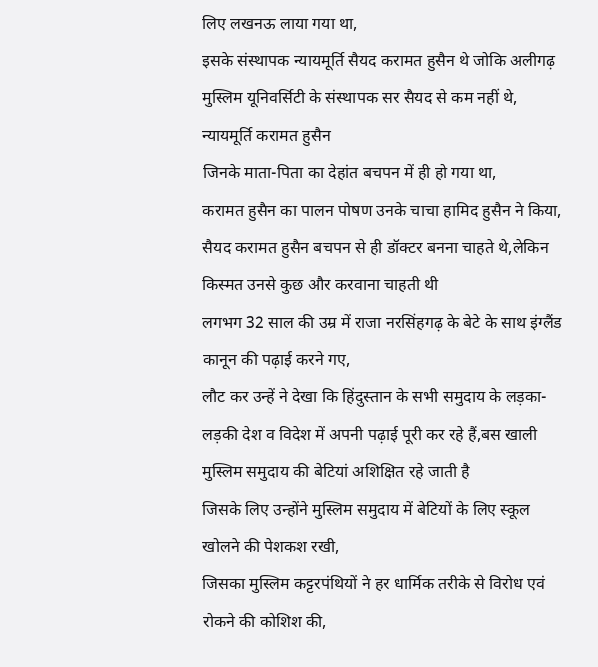लिए लखनऊ लाया गया था,
इसके संस्थापक न्यायमूर्ति सैयद करामत हुसैन थे जोकि अलीगढ़ मुस्लिम यूनिवर्सिटी के संस्थापक सर सैयद से कम नहीं थे,
न्यायमूर्ति करामत हुसैन
जिनके माता-पिता का देहांत बचपन में ही हो गया था,
करामत हुसैन का पालन पोषण उनके चाचा हामिद हुसैन ने किया, सैयद करामत हुसैन बचपन से ही डॉक्टर बनना चाहते थे,लेकिन किस्मत उनसे कुछ और करवाना चाहती थी
लगभग 32 साल की उम्र में राजा नरसिंहगढ़ के बेटे के साथ इंग्लैंड कानून की पढ़ाई करने गए,
लौट कर उन्हें ने देखा कि हिंदुस्तान के सभी समुदाय के लड़का- लड़की देश व विदेश में अपनी पढ़ाई पूरी कर रहे हैं,बस खाली मुस्लिम समुदाय की बेटियां अशिक्षित रहे जाती है
जिसके लिए उन्होंने मुस्लिम समुदाय में बेटियों के लिए स्कूल खोलने की पेशकश रखी,
जिसका मुस्लिम कट्टरपंथियों ने हर धार्मिक तरीके से विरोध एवं रोकने की कोशिश की,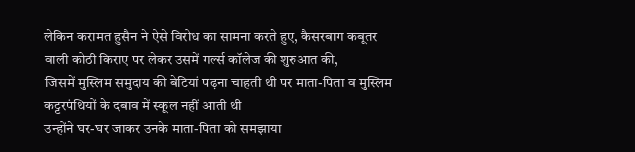लेकिन करामत हुसैन ने ऐसे विरोध का सामना करते हुए, कैसरबाग कबूतर वाली कोठी किराए पर लेकर उसमें गर्ल्स कॉलेज की शुरुआत की,
जिसमें मुस्लिम समुदाय की बेटियां पढ़ना चाहती थी पर माता-पिता व मुस्लिम कट्टरपंथियों के दबाव में स्कूल नहीं आती थी
उन्होंने घर-घर जाकर उनके माता-पिता को समझाया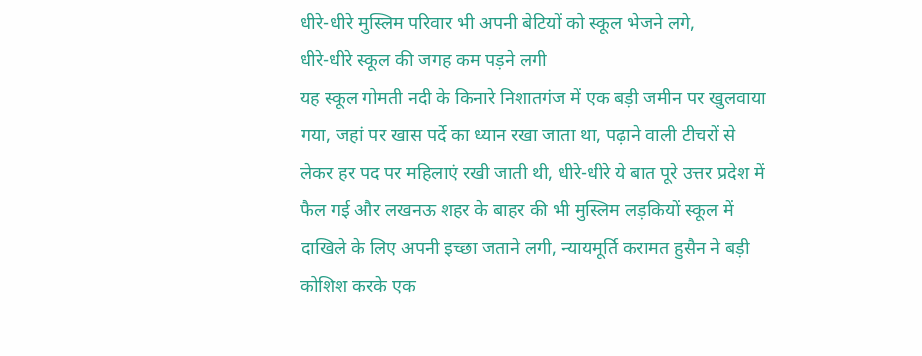धीरे-धीरे मुस्लिम परिवार भी अपनी बेटियों को स्कूल भेजने लगे,
धीरे-धीरे स्कूल की जगह कम पड़ने लगी
यह स्कूल गोमती नदी के किनारे निशातगंज में एक बड़ी जमीन पर खुलवाया गया, जहां पर खास पर्दे का ध्यान रखा जाता था, पढ़ाने वाली टीचरों से लेकर हर पद पर महिलाएं रखी जाती थी, धीरे-धीरे ये बात पूरे उत्तर प्रदेश में फैल गई और लखनऊ शहर के बाहर की भी मुस्लिम लड़कियों स्कूल में दाखिले के लिए अपनी इच्छा जताने लगी, न्यायमूर्ति करामत हुसैन ने बड़ी कोशिश करके एक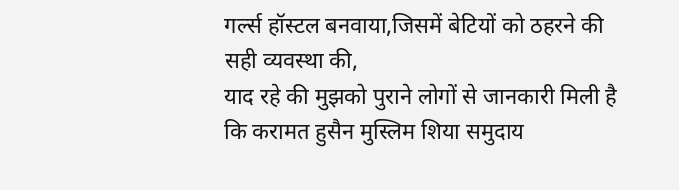गर्ल्स हॉस्टल बनवाया,जिसमें बेटियों को ठहरने की सही व्यवस्था की,
याद रहे की मुझको पुराने लोगों से जानकारी मिली है कि करामत हुसैन मुस्लिम शिया समुदाय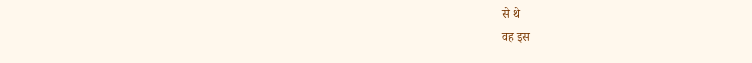से थे
वह इस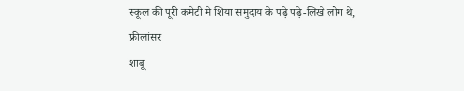स्कूल की पूरी कमेटी मे शिया समुदाय के पढ़े पढ़े-लिखे लोग थे,
फ्रीलांसर
शाबू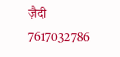ज़ैदी
7617032786